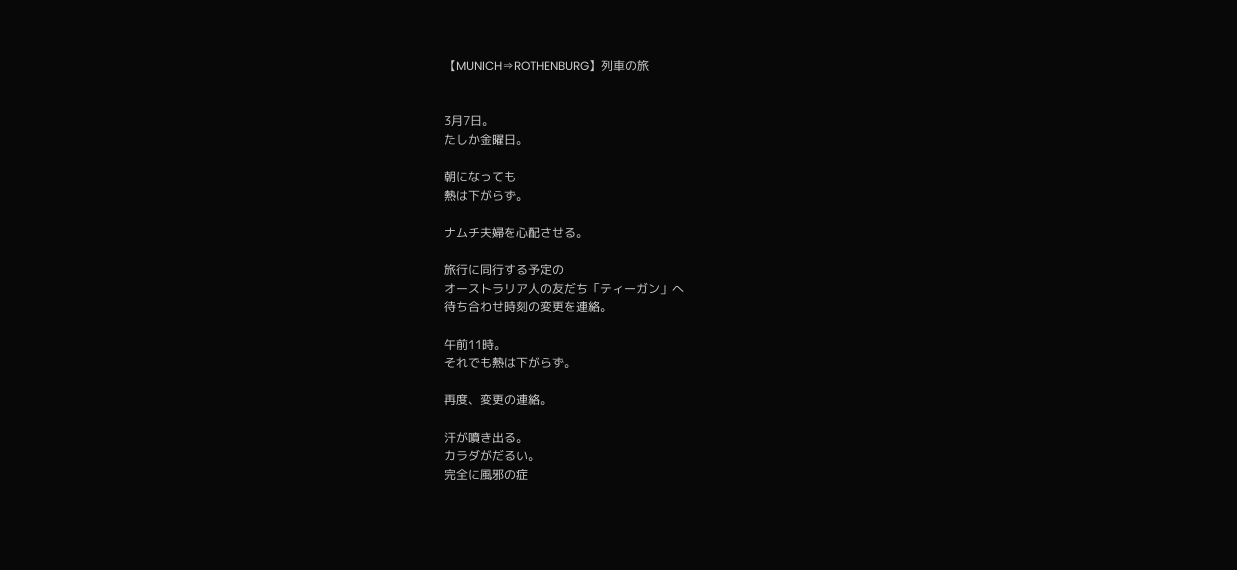【MUNICH⇒ROTHENBURG】列車の旅


3月7日。
たしか金曜日。

朝になっても
熱は下がらず。

ナムチ夫婦を心配させる。

旅行に同行する予定の
オーストラリア人の友だち「ティーガン」へ
待ち合わせ時刻の変更を連絡。

午前11時。
それでも熱は下がらず。

再度、変更の連絡。

汗が噴き出る。
カラダがだるい。
完全に風邪の症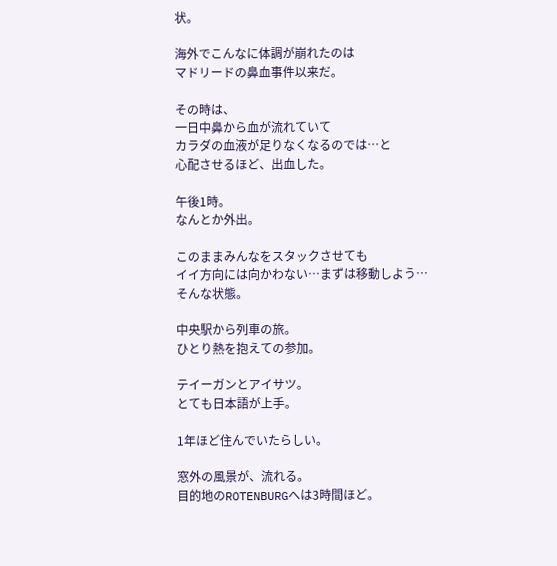状。

海外でこんなに体調が崩れたのは
マドリードの鼻血事件以来だ。

その時は、
一日中鼻から血が流れていて
カラダの血液が足りなくなるのでは…と
心配させるほど、出血した。

午後1時。
なんとか外出。

このままみんなをスタックさせても
イイ方向には向かわない…まずは移動しよう…
そんな状態。

中央駅から列車の旅。
ひとり熱を抱えての参加。

テイーガンとアイサツ。
とても日本語が上手。

1年ほど住んでいたらしい。

窓外の風景が、流れる。
目的地のROTENBURGへは3時間ほど。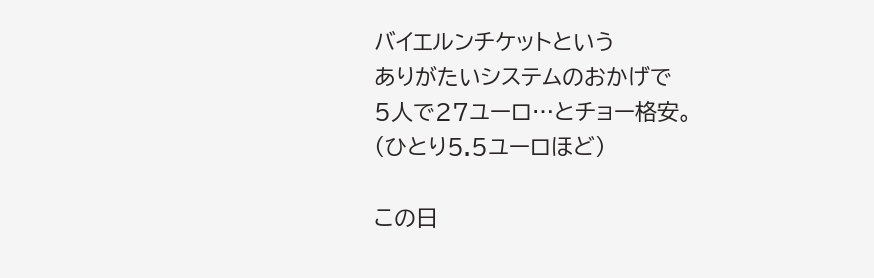バイエルンチケットという
ありがたいシステムのおかげで
5人で27ユーロ…とチョー格安。
(ひとり5.5ユーロほど)

この日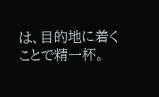は、目的地に着くことで精一杯。